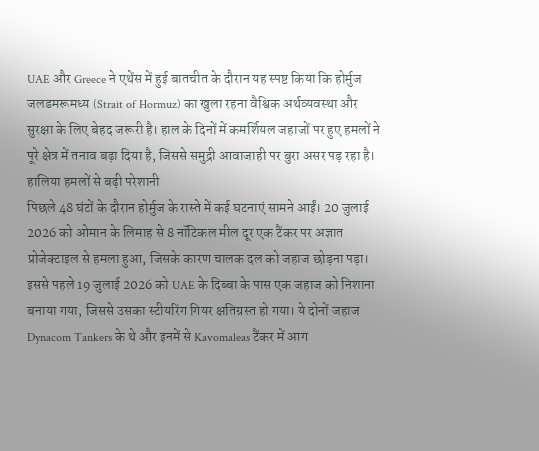UAE और Greece ने एथेंस में हुई बातचीत के दौरान यह स्पष्ट किया कि होर्मुज जलडमरूमध्य (Strait of Hormuz) का खुला रहना वैश्विक अर्थव्यवस्था और सुरक्षा के लिए बेहद जरूरी है। हाल के दिनों में कमर्शियल जहाजों पर हुए हमलों ने पूरे क्षेत्र में तनाव बढ़ा दिया है, जिससे समुद्री आवाजाही पर बुरा असर पड़ रहा है।
हालिया हमलों से बढ़ी परेशानी
पिछले 48 घंटों के दौरान होर्मुज के रास्ते में कई घटनाएं सामने आईं। 20 जुलाई 2026 को ओमान के लिमाह से 8 नॉटिकल मील दूर एक टैंकर पर अज्ञात प्रोजेक्टाइल से हमला हुआ, जिसके कारण चालक दल को जहाज छोड़ना पड़ा। इससे पहले 19 जुलाई 2026 को UAE के दिब्बा के पास एक जहाज को निशाना बनाया गया, जिससे उसका स्टीयरिंग गियर क्षतिग्रस्त हो गया। ये दोनों जहाज Dynacom Tankers के थे और इनमें से Kavomaleas टैंकर में आग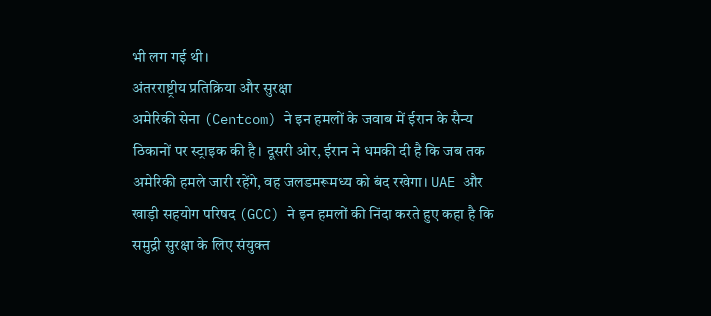भी लग गई थी।
अंतरराष्ट्रीय प्रतिक्रिया और सुरक्षा
अमेरिकी सेना (Centcom) ने इन हमलों के जवाब में ईरान के सैन्य ठिकानों पर स्ट्राइक की है। दूसरी ओर, ईरान ने धमकी दी है कि जब तक अमेरिकी हमले जारी रहेंगे, वह जलडमरूमध्य को बंद रखेगा। UAE और खाड़ी सहयोग परिषद (GCC) ने इन हमलों की निंदा करते हुए कहा है कि समुद्री सुरक्षा के लिए संयुक्त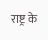राष्ट्र के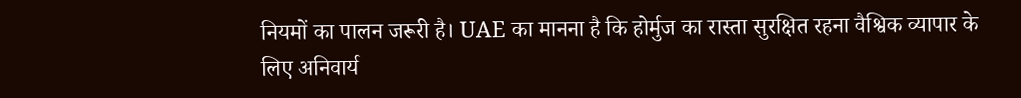नियमों का पालन जरूरी है। UAE का मानना है कि होर्मुज का रास्ता सुरक्षित रहना वैश्विक व्यापार के लिए अनिवार्य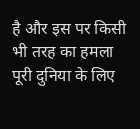है और इस पर किसी भी तरह का हमला पूरी दुनिया के लिए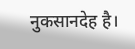नुकसानदेह है।